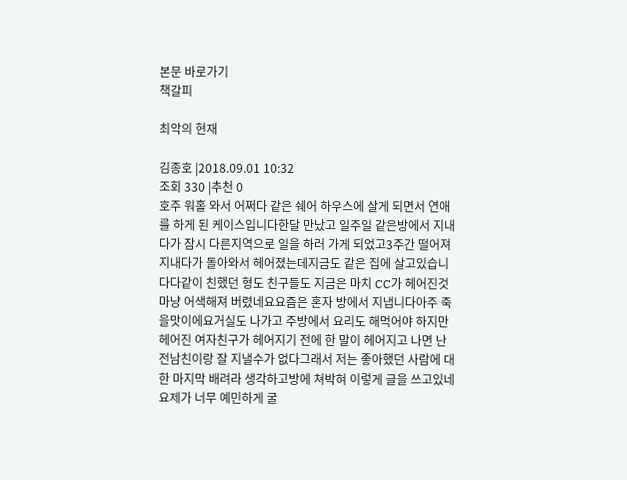본문 바로가기
책갈피

최악의 현재

김종호 |2018.09.01 10:32
조회 330 |추천 0
호주 워홀 와서 어쩌다 같은 쉐어 하우스에 살게 되면서 연애를 하게 된 케이스입니다한달 만났고 일주일 같은방에서 지내다가 잠시 다른지역으로 일을 하러 가게 되었고3주간 떨어져 지내다가 돌아와서 헤어졌는데지금도 같은 집에 살고있습니다다같이 친했던 형도 친구들도 지금은 마치 CC가 헤어진것 마냥 어색해져 버렸네요요즘은 혼자 방에서 지냅니다아주 죽을맛이에요거실도 나가고 주방에서 요리도 해먹어야 하지만헤어진 여자친구가 헤어지기 전에 한 말이 헤어지고 나면 난 전남친이랑 잘 지낼수가 없다그래서 저는 좋아했던 사람에 대한 마지막 배려라 생각하고방에 쳐박혀 이렇게 글을 쓰고있네요제가 너무 예민하게 굴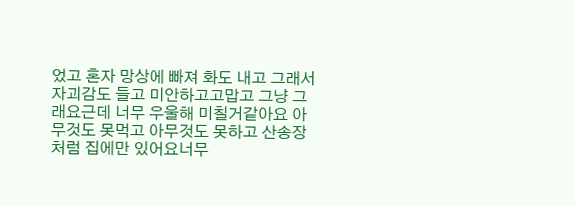었고 혼자 망상에 빠져 화도 내고 그래서 자괴감도 들고 미안하고고맙고 그냥 그래요근데 너무 우울해 미칠거같아요 아무것도 못먹고 아무것도 못하고 산송장처럼 집에만 있어요너무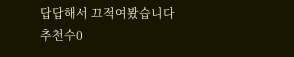답답해서 끄적여봤습니다
추천수0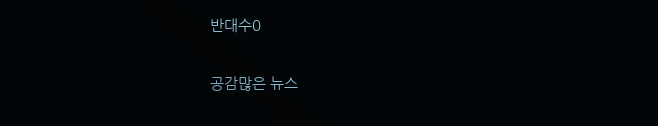반대수0

공감많은 뉴스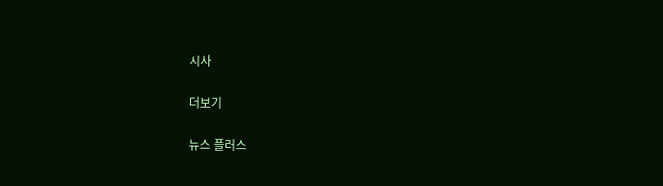시사

더보기

뉴스 플러스